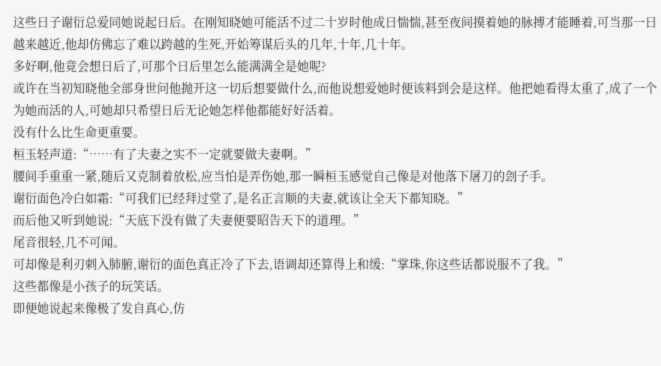这些日子谢衍总爱同她说起日后。在刚知晓她可能活不过二十岁时他成日惴惴,甚至夜间摸着她的脉搏才能睡着,可当那一日越来越近,他却仿佛忘了难以跨越的生死,开始筹谋后头的几年,十年,几十年。
多好啊,他竟会想日后了,可那个日后里怎么能满满全是她呢?
或许在当初知晓他全部身世问他抛开这一切后想要做什么,而他说想爱她时便该料到会是这样。他把她看得太重了,成了一个为她而活的人,可她却只希望日后无论她怎样他都能好好活着。
没有什么比生命更重要。
桓玉轻声道:“……有了夫妻之实不一定就要做夫妻啊。”
腰间手重重一紧,随后又克制着放松,应当怕是弄伤她,那一瞬桓玉感觉自己像是对他落下屠刀的刽子手。
谢衍面色冷白如霜:“可我们已经拜过堂了,是名正言顺的夫妻,就该让全天下都知晓。”
而后他又听到她说:“天底下没有做了夫妻便要昭告天下的道理。”
尾音很轻,几不可闻。
可却像是利刃刺入肺腑,谢衍的面色真正冷了下去,语调却还算得上和缓:“掌珠,你这些话都说服不了我。”
这些都像是小孩子的玩笑话。
即便她说起来像极了发自真心,仿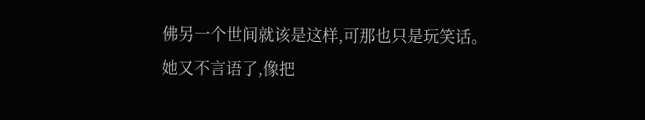佛另一个世间就该是这样,可那也只是玩笑话。
她又不言语了,像把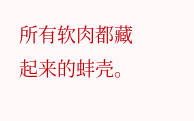所有软肉都藏起来的蚌壳。